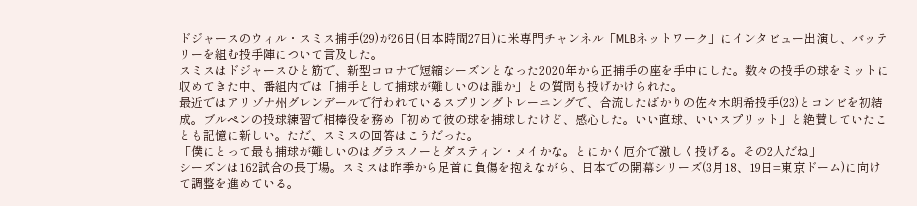ドジャースのウィル・スミス捕手(29)が26日(日本時間27日)に米専門チャンネル「MLBネットワーク」にインタビュー出演し、バッテリーを組む投手陣について言及した。
スミスはドジャースひと筋で、新型コロナで短縮シーズンとなった2020年から正捕手の座を手中にした。数々の投手の球をミットに収めてきた中、番組内では「捕手として捕球が難しいのは誰か」との質問も投げかけられた。
最近ではアリゾナ州グレンデールで行われているスプリングトレーニングで、合流したばかりの佐々木朗希投手(23)とコンビを初結成。ブルペンの投球練習で相棒役を務め「初めて彼の球を捕球したけど、感心した。いい直球、いいスプリット」と絶賛していたことも記憶に新しい。ただ、スミスの回答はこうだった。
「僕にとって最も捕球が難しいのはグラスノーとダスティン・メイかな。とにかく厄介で激しく投げる。その2人だね」
シーズンは162試合の長丁場。スミスは昨季から足首に負傷を抱えながら、日本での開幕シリーズ(3月18、19日=東京ドーム)に向けて調整を進めている。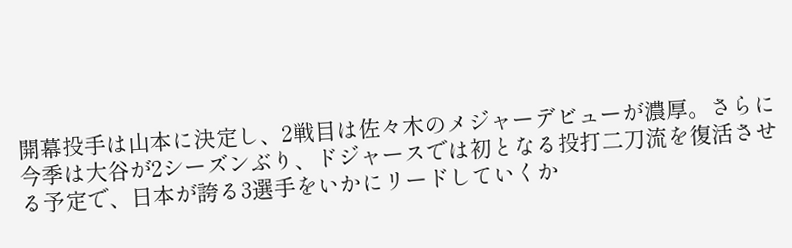開幕投手は山本に決定し、2戦目は佐々木のメジャーデビューが濃厚。さらに今季は大谷が2シーズンぶり、ドジャースでは初となる投打二刀流を復活させる予定で、日本が誇る3選手をいかにリードしていくか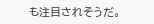も注目されそうだ。